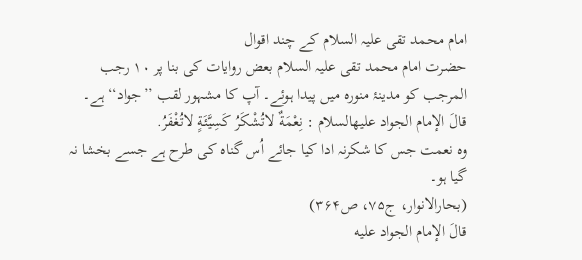امام محمد تقی علیہ السلام کے چند اقوال
حضرت امام محمد تقی علیہ السلام بعض روایات کی بنا پر ۱۰ رجب المرجب کو مدینۂ منورہ میں پیدا ہوئے۔ آپ کا مشہور لقب ’’جواد‘‘ ہے۔
قالَ الإمام الجواد عليهالسلام : نِعْمَةٌ لاتُشْكَرُ كَسِيَّئَةٍ لاتُغْفَرُ.
وہ نعمت جس کا شکرنہ ادا کیا جائے اُس گناہ کی طرح ہے جسے بخشا نہ گیا ہو۔
(بحارالانوار، ج۷۵، ص۳۶۴)
قالَ الإمام الجواد عليه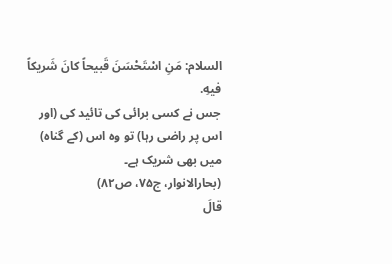السلام: مَنِ اسْتَحْسَنَ قَبيحاً كانَ شَريكاً فيهِ.
جس نے کسی برائی کی تائید کی (اور اس پر راضی رہا) تو وہ اس (کے گناہ) میں بھی شریک ہے۔
(بحارالانوار، ج۷۵، ص۸۲)
قالَ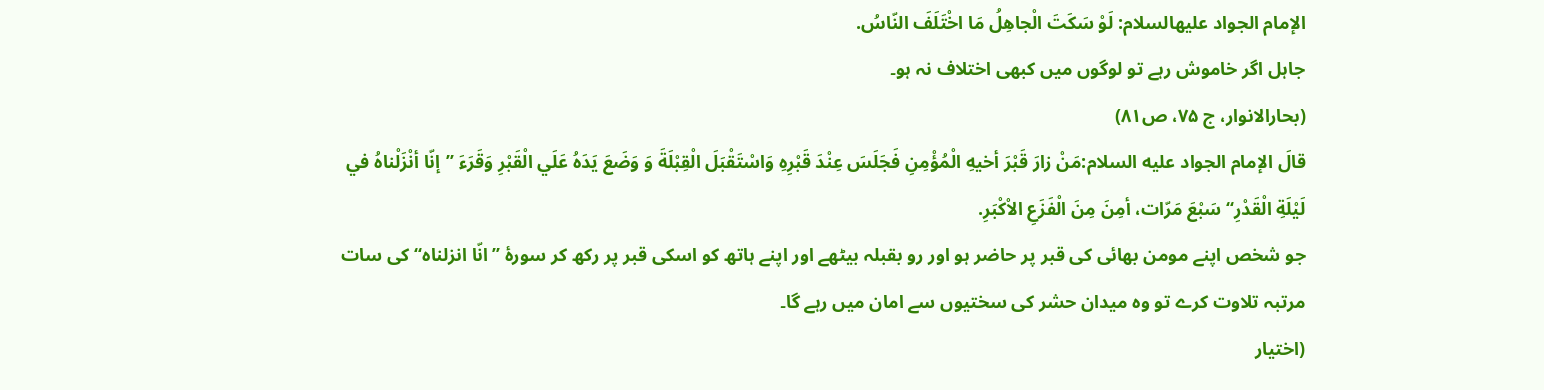الإمام الجواد عليهالسلام: لَوْ سَكَتَ الْجاهِلُ مَا اخْتَلَفَ النّاسُ.
جاہل اگر خاموش رہے تو لوگوں میں کبھی اختلاف نہ ہو۔
(بحارالانوار، ج ۷۵، ص۸۱)
قالَ الإمام الجواد عليه السلام:مَنْ زارَ قَبْرَ أخيهِ الْمُؤْمِنِ فَجَلَسَ عِنْدَ قَبْرِهِ وَاسْتَقْبَلَ الْقِبْلَةَ وَ وَضَعَ يَدَهُ عَلَي الْقَبْرِ وَقَرَءَ ’’إنّا أنْزَلْناهُ في لَيْلَةِ الْقَدْرِ‘‘ سَبْعَ مَرّات، أمِنَ مِنَ الْفَزَعِ الاْكْبَرِ.
جو شخص اپنے مومن بھائی کی قبر پر حاضر ہو اور رو بقبلہ بیٹھے اور اپنے ہاتھ کو اسکی قبر پر رکھ کر سورۂ ’’انّا انزلناہ‘‘ کی سات مرتبہ تلاوت کرے تو وہ میدان حشر کی سختیوں سے امان میں رہے گا۔
(اختيار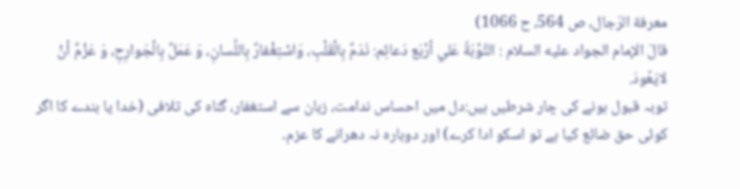معرفة الرّجال، ص 564، ح 1066)
قالَ الإمام الجواد عليه السلام : التَّوْبَةُ عَلي أرْبَع دَعائِم: نَدَمٌ بِالْقَلْبِ، وَاسْتِغْفارٌ بِاللِّسانِ، وَ عَمَلٌ بِالْجَوارِحِ، وَ عَزْمٌ أنْ لايَعُودَ.
توبہ قبول ہونے کی چار شرطیں ہیں:دل میں احساس ندامت، زبان سے استغفار، گناہ کی تلافی (خدا یا بندے کا اگر کوئی حق ضائع کیا ہے تو اسکو ادا کرے) اور دوبارہ نہ دھرانے کا عزم۔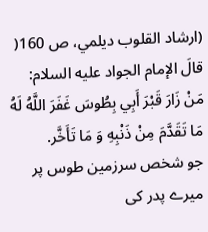(ارشاد القلوب ديلمي، ص 160(
قالَ الإمام الجواد عليه السلام: مَنْ زَارَ قَبْرَ أَبِي بِطُوسَ غَفَرَ اللَّهُ لَهُ مَا تَقَدَّمَ مِنْ ذَنْبِهِ وَ مَا تَأَخَّر.
جو شخص سرزمین طوس پر میرے پدر کی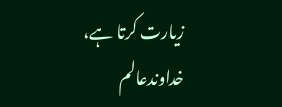زیارت کرتا ہے، خداوندعالم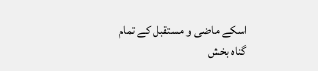اسکے ماضی و مستقبل کے تمام گناہ بخش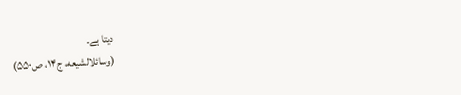دیتا ہے۔
(وسائلالشیعه، ج۱۴، ص۵۵۰)